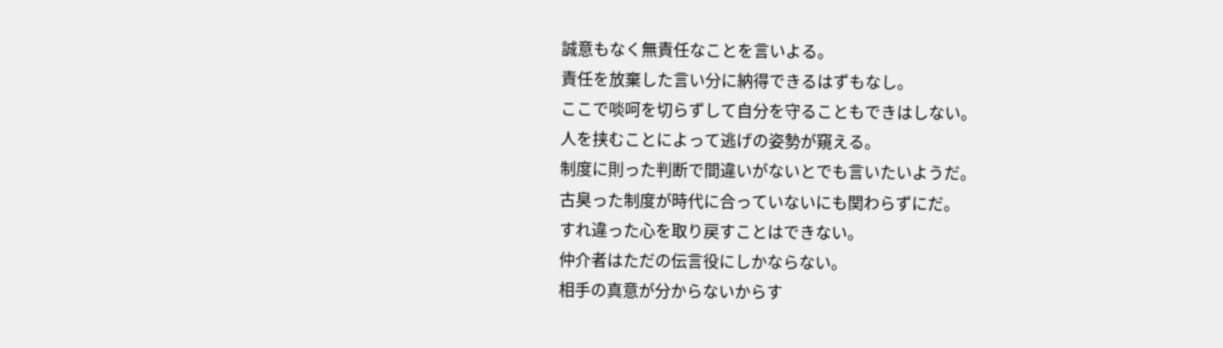誠意もなく無責任なことを言いよる。
責任を放棄した言い分に納得できるはずもなし。
ここで啖呵を切らずして自分を守ることもできはしない。
人を挟むことによって逃げの姿勢が窺える。
制度に則った判断で間違いがないとでも言いたいようだ。
古臭った制度が時代に合っていないにも関わらずにだ。
すれ違った心を取り戻すことはできない。
仲介者はただの伝言役にしかならない。
相手の真意が分からないからす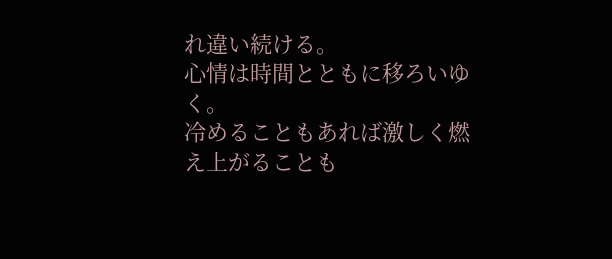れ違い続ける。
心情は時間とともに移ろいゆく。
冷めることもあれば激しく燃え上がることも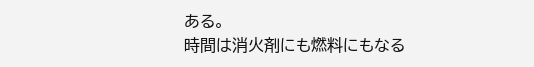ある。
時間は消火剤にも燃料にもなる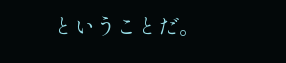ということだ。